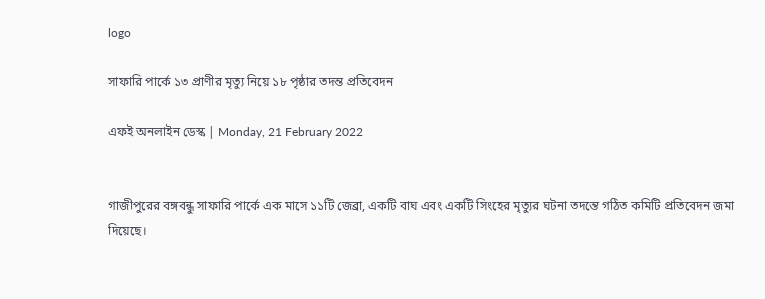logo

সাফারি পার্কে ১৩ প্রাণীর মৃত্যু নিয়ে ১৮ পৃষ্ঠার তদন্ত প্রতিবেদন

এফই অনলাইন ডেস্ক | Monday, 21 February 2022


গাজীপুরের বঙ্গবন্ধু সাফারি পার্কে এক মাসে ১১টি জেব্রা, একটি বাঘ এবং একটি সিংহের মৃত্যুর ঘটনা তদন্তে গঠিত কমিটি প্রতিবেদন জমা দিয়েছে।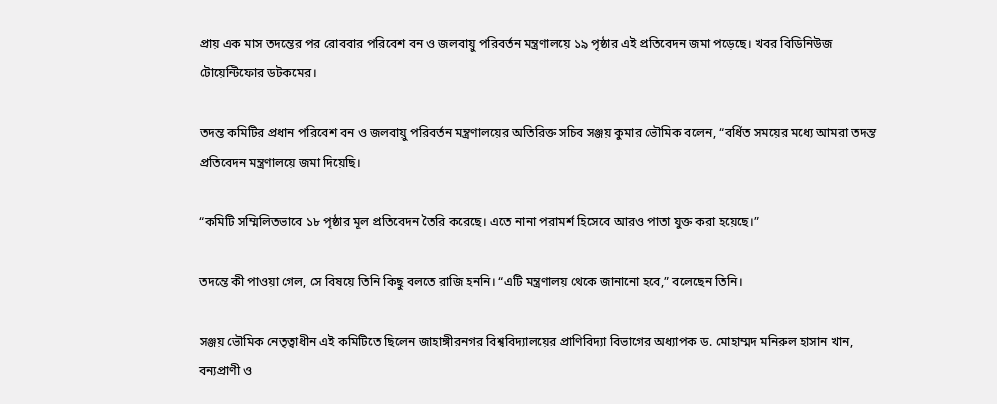প্রায় এক মাস তদন্তের পর রোববার পরিবেশ বন ও জলবায়ু পরিবর্তন মন্ত্রণালয়ে ১৯ পৃষ্ঠার এই প্রতিবেদন জমা পড়েছে। খবর বিডিনিউজ টোয়েন্টিফোর ডটকমের।

তদন্ত কমিটির প্রধান পরিবেশ বন ও জলবায়ু পরিবর্তন মন্ত্রণালয়ের অতিরিক্ত সচিব সঞ্জয় কুমার ভৌমিক বলেন, “বর্ধিত সময়ের মধ্যে আমরা তদন্ত প্রতিবেদন মন্ত্রণালয়ে জমা দিয়েছি।

“কমিটি সম্মিলিতভাবে ১৮ পৃষ্ঠার মূল প্রতিবেদন তৈরি করেছে। এতে নানা পরামর্শ হিসেবে আরও পাতা যুক্ত করা হয়েছে।”

তদন্তে কী পাওয়া গেল, সে বিষয়ে তিনি কিছু বলতে রাজি হননি। “এটি মন্ত্রণালয় থেকে জানানো হবে,” বলেছেন তিনি।

সঞ্জয় ভৌমিক নেতৃত্বাধীন এই কমিটিতে ছিলেন জাহাঙ্গীরনগর বিশ্ববিদ্যালয়ের প্রাণিবিদ্যা বিভাগের অধ্যাপক ড. মোহাম্মদ মনিরুল হাসান খান, বন্যপ্রাণী ও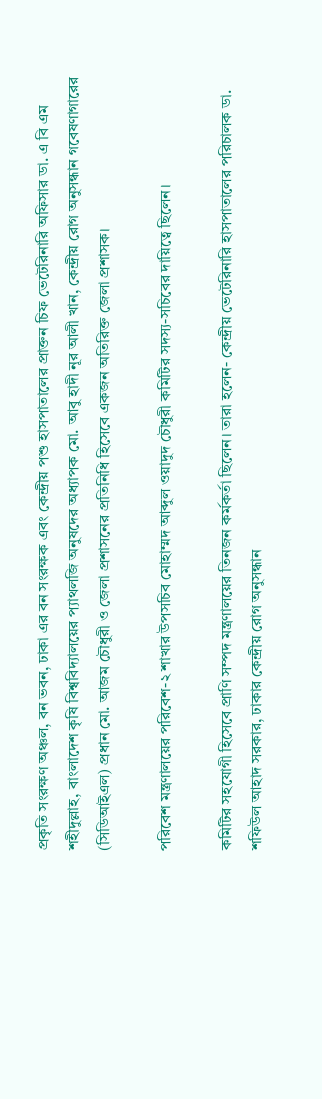প্রকৃতি সংরক্ষণ অঞ্চল, বন ভবন, ঢাকা এর বন সংরক্ষক এবং কেন্দ্রীয় পশু হাসপাতালের প্রাক্তন চিফ ভেটেরিনারি অফিসার ডা. এ বি এম শহীদুল্লাহ, বাংলাদেশ কৃষি বিশ্ববিদ্যালয়ের প্যাথলজি অনুষদের অধ্যাপক মো. আবু হাদী নূর আলী খান, কেন্দ্রীয় রোগ অনুসন্ধান গবেষণাগারের (সিডিআইএল) প্রধান মো. আজম চৌধুরী ও জেলা প্রশাসনের প্রতিনিধি হিসেবে একজন অতিরিক্ত জেলা প্রশাসক।

পরিবেশ মন্ত্রণালয়ের পরিবেশ-২ শাখার উপসচিব মোহাম্মদ আব্দুল ওয়াদুদ চৌধুরী কমিটির সদস্য-সচিবের দায়িত্বে ছিলেন।

কমিটির সহযোগী হিসেবে প্রাণি সম্পদ মন্ত্রণালয়ের তিনজন কর্মকর্তা ছিলেন। তারা হলেন- কেন্দ্রীয় ভেটেরিনারি হাসপাতালের পরিচালক ডা. শফিউল আহাদ সরকার, ঢাকার কেন্দ্রীয় রোগ অনুসন্ধান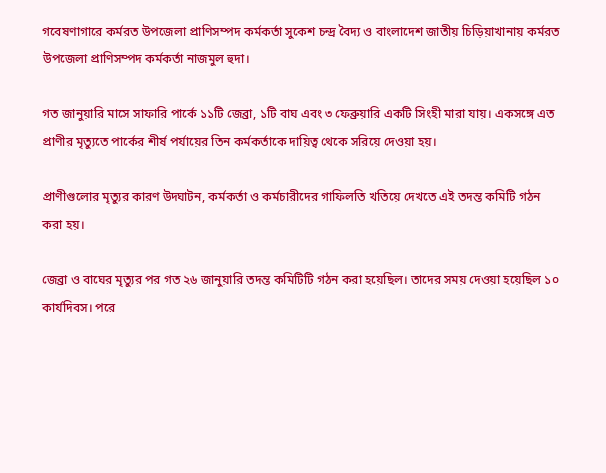গবেষণাগারে কর্মরত উপজেলা প্রাণিসম্পদ কর্মকর্তা সুকেশ চন্দ্র বৈদ্য ও বাংলাদেশ জাতীয় চিড়িয়াখানায় কর্মরত উপজেলা প্রাণিসম্পদ কর্মকর্তা নাজমুল হুদা।

গত জানুয়ারি মাসে সাফারি পার্কে ১১টি জেব্রা, ১টি বাঘ এবং ৩ ফেব্রুয়ারি একটি সিংহী মারা যায়। একসঙ্গে এত প্রাণীর মৃত্যুতে পার্কের শীর্ষ পর্যায়ের তিন কর্মকর্তাকে দায়িত্ব থেকে সরিয়ে দেওয়া হয়।

প্রাণীগুলোর মৃত্যুর কারণ উদ্ঘাটন, কর্মকর্তা ও কর্মচারীদের গাফিলতি খতিয়ে দেখতে এই তদন্ত কমিটি গঠন করা হয়।

জেব্রা ও বাঘের মৃত্যুর পর গত ২৬ জানুয়ারি তদন্ত কমিটিটি গঠন করা হয়েছিল। তাদের সময় দেওয়া হয়েছিল ১০ কার্যদিবস। পরে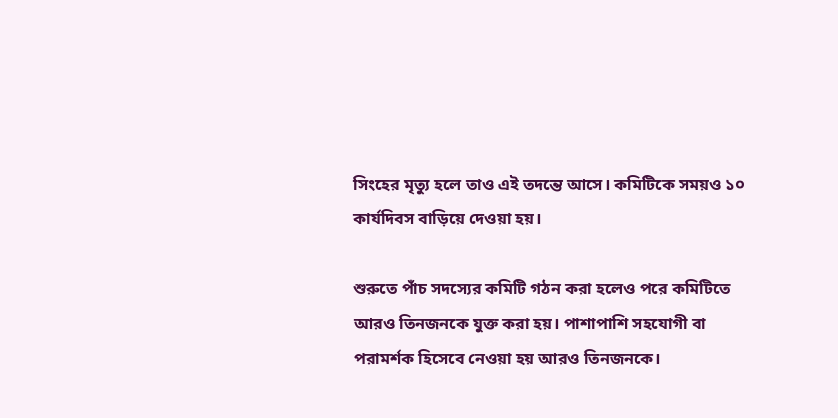সিংহের মৃত্যু হলে তাও এই তদন্তে আসে। কমিটিকে সময়ও ১০ কার্যদিবস বাড়িয়ে দেওয়া হয়।

শুরুতে পাঁচ সদস্যের কমিটি গঠন করা হলেও পরে কমিটিতে আরও তিনজনকে যুক্ত করা হয়। পাশাপাশি সহযোগী বা পরামর্শক হিসেবে নেওয়া হয় আরও তিনজনকে।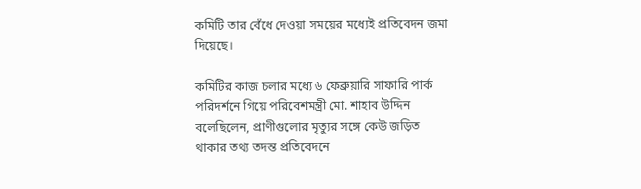কমিটি তার বেঁধে দেওয়া সময়ের মধ্যেই প্রতিবেদন জমা দিয়েছে।

কমিটির কাজ চলার মধ্যে ৬ ফেব্রুয়ারি সাফারি পার্ক পরিদর্শনে গিয়ে পরিবেশমন্ত্রী মো. শাহাব উদ্দিন বলেছিলেন, প্রাণীগুলোর মৃত্যুর সঙ্গে কেউ জড়িত থাকার তথ্য তদন্ত প্রতিবেদনে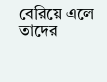বেরিয়ে এলে তাদের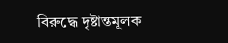বিরুদ্ধে দৃষ্টান্তমূলক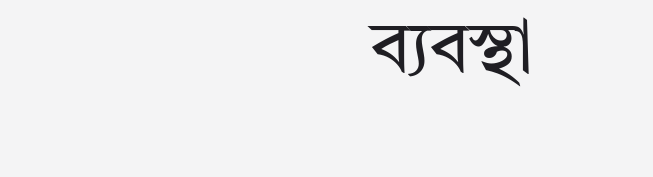ব্যবস্থা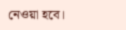নেওয়া হবে।